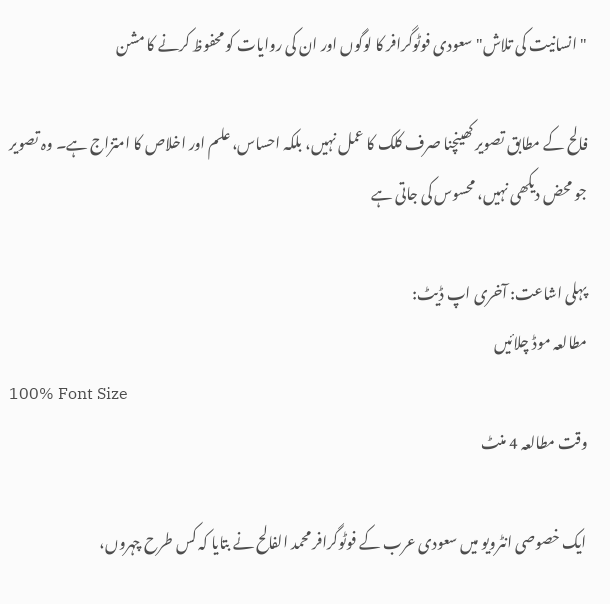" انسانیت کی تلاش" سعودی فوٹوگرافر کا لوگوں اور ان کی روایات کو محفوظ کرنے کا مشن

فالح کے مطابق تصویر کھینچنا صرف کلک کا عمل نہیں، بلکہ احساس، علم اور اخلاص کا امتزاج ہے۔ وہ تصویر جو محض دیکھی نہیں، محسوس کی جاتی ہے

پہلی اشاعت: آخری اپ ڈیٹ:
مطالعہ موڈ چلائیں
100% Font Size
وقت مطالعہ 4 منٹ

ایک خصوصی انٹرویو میں سعودی عرب کے فوٹوگرافر محمد الفالح نے بتایا کہ کس طرح چہروں،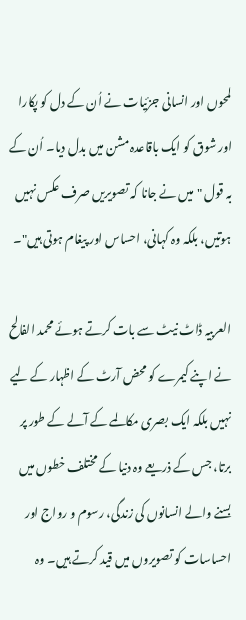لمحوں اور انسانی جزئیات نے اُن کے دل کو پکارا اور شوق کو ایک باقاعدہ مشن میں بدل دیا۔ اُن کے بہ قول "میں نے جانا کہ تصویریں صرف عکس نہیں ہوتیں، بلکہ وہ کہانی، احساس اور پیغام ہوتی ہیں"۔

العربیہ ڈاٹ نیٹ سے بات کرتے ہوئے محمد الفالح نے اپنے کیمرے کو محض آرٹ کے اظہار کے لیے نہیں بلکہ ایک بصری مکالمے کے آلے کے طور پر برتا، جس کے ذریعے وہ دنیا کے مختلف خطوں میں بسنے والے انسانوں کی زندگی، رسوم و رواج اور احساسات کو تصویروں میں قید کرتے ہیں۔ وہ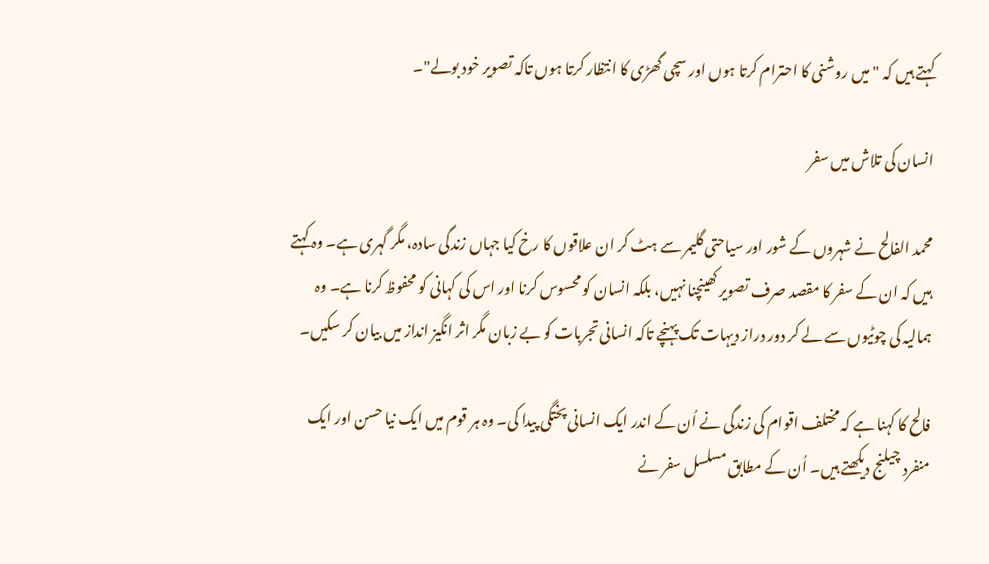کہتے ہیں کہ "میں روشنی کا احترام کرتا ہوں اور سچی گھڑی کا انتظار کرتا ہوں تاکہ تصویر خود بولے"۔

انسان کی تلاش میں سفر

محمد الفالح نے شہروں کے شور اور سیاحتی گلیمر سے ہٹ کر ان علاقوں کا رخ کیا جہاں زندگی سادہ، مگر گہری ہے۔ وہ کہتے ہیں کہ ان کے سفر کا مقصد صرف تصویر کھینچنا نہیں، بلکہ انسان کو محسوس کرنا اور اس کی کہانی کو محفوظ کرنا ہے۔ وہ ہمالیہ کی چوٹیوں سے لے کر دور دراز دیہات تک پہنچے تاکہ انسانی تجربات کو بے زبان مگر اثر انگیز انداز میں بیان کر سکیں۔

فالح کا کہنا ہے کہ مختلف اقوام کی زندگی نے اُن کے اندر ایک انسانی پختگی پیدا کی۔ وہ ہر قوم میں ایک نیا حسن اور ایک منفرد چیلنج دیکھتے ہیں۔ اُن کے مطابق مسلسل سفر نے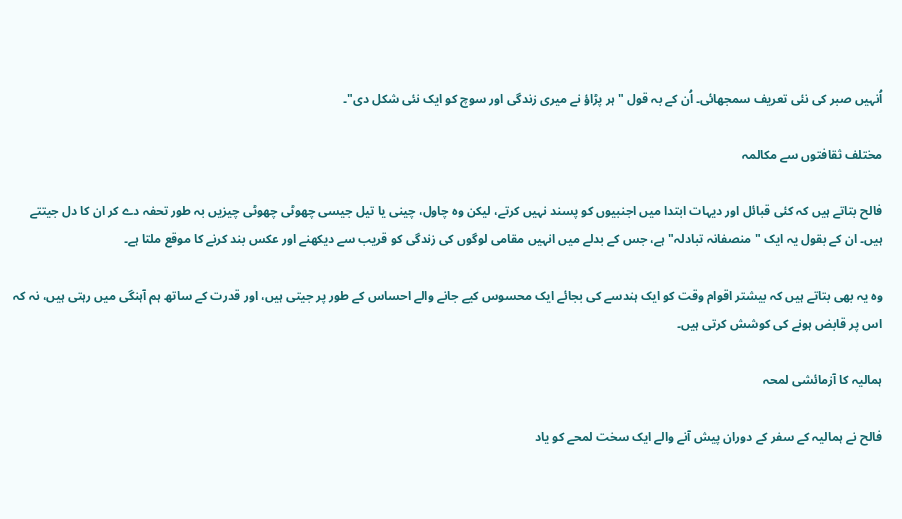اُنہیں صبر کی نئی تعریف سمجھائی۔ اُن کے بہ قول "ہر پڑاؤ نے میری زندگی اور سوچ کو ایک نئی شکل دی"۔

مختلف ثقافتوں سے مکالمہ

فالح بتاتے ہیں کہ کئی قبائل اور دیہات ابتدا میں اجنبیوں کو پسند نہیں کرتے، لیکن وہ چاول، چینی یا تیل جیسی چھوٹی چھوٹی چیزیں بہ طور تحفہ دے کر ان کا دل جیتتے ہیں۔ ان کے بقول یہ ایک "منصفانہ تبادلہ" ہے، جس کے بدلے میں انہیں مقامی لوگوں کی زندگی کو قریب سے دیکھنے اور عکس بند کرنے کا موقع ملتا ہے۔

وہ یہ بھی بتاتے ہیں کہ بیشتر اقوام وقت کو ایک ہندسے کی بجائے ایک محسوس کیے جانے والے احساس کے طور پر جیتی ہیں، اور قدرت کے ساتھ ہم آہنگی میں رہتی ہیں، نہ کہ اس پر قابض ہونے کی کوشش کرتی ہیں۔

ہمالیہ کا آزمائشی لمحہ

فالح نے ہمالیہ کے سفر کے دوران پیش آنے والے ایک سخت لمحے کو یاد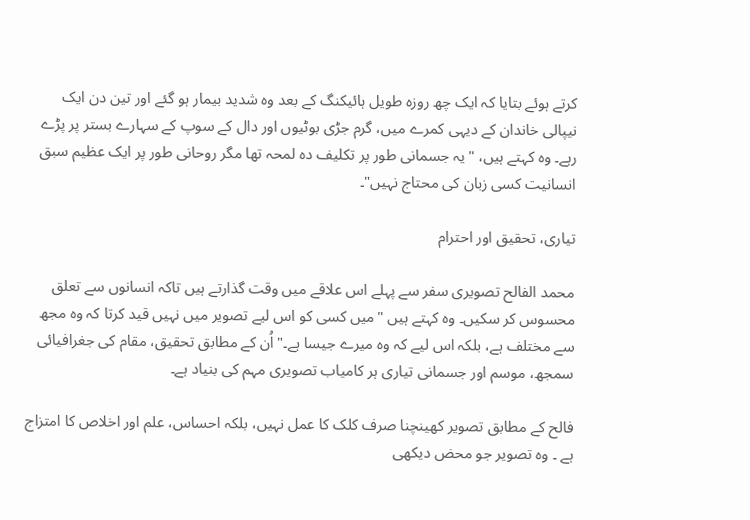کرتے ہوئے بتایا کہ ایک چھ روزہ طویل ہائیکنگ کے بعد وہ شدید بیمار ہو گئے اور تین دن ایک نیپالی خاندان کے دیہی کمرے میں، گرم جڑی بوٹیوں اور دال کے سوپ کے سہارے بستر پر پڑے رہے۔ وہ کہتے ہیں، "یہ جسمانی طور پر تکلیف دہ لمحہ تھا مگر روحانی طور پر ایک عظیم سبق انسانیت کسی زبان کی محتاج نہیں"۔

تیاری، تحقیق اور احترام

محمد الفالح تصویری سفر سے پہلے اس علاقے میں وقت گذارتے ہیں تاکہ انسانوں سے تعلق محسوس کر سکیں۔ وہ کہتے ہیں "میں کسی کو اس لیے تصویر میں نہیں قید کرتا کہ وہ مجھ سے مختلف ہے، بلکہ اس لیے کہ وہ میرے جیسا ہے۔" اُن کے مطابق تحقیق، مقام کی جغرافیائی سمجھ، موسم اور جسمانی تیاری ہر کامیاب تصویری مہم کی بنیاد ہے۔

فالح کے مطابق تصویر کھینچنا صرف کلک کا عمل نہیں، بلکہ احساس، علم اور اخلاص کا امتزاج ہے ۔ وہ تصویر جو محض دیکھی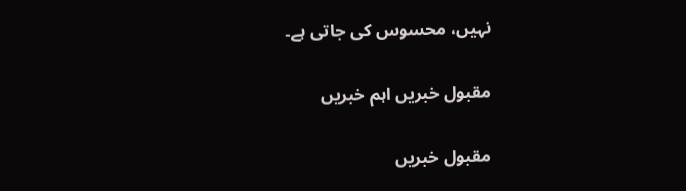نہیں، محسوس کی جاتی ہے۔

مقبول خبریں اہم خبریں

مقبول خبریں